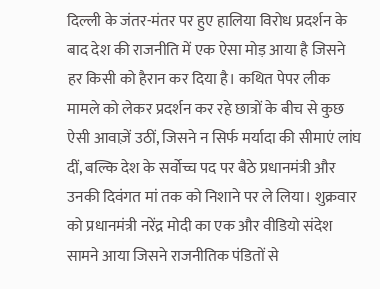दिल्ली के जंतर-मंतर पर हुए हालिया विरोध प्रदर्शन के बाद देश की राजनीति में एक ऐसा मोड़ आया है जिसने हर किसी को हैरान कर दिया है। कथित पेपर लीक मामले को लेकर प्रदर्शन कर रहे छात्रों के बीच से कुछ ऐसी आवाज़ें उठीं, जिसने न सिर्फ मर्यादा की सीमाएं लांघ दीं, बल्कि देश के सर्वोच्च पद पर बैठे प्रधानमंत्री और उनकी दिवंगत मां तक को निशाने पर ले लिया। शुक्रवार को प्रधानमंत्री नरेंद्र मोदी का एक और वीडियो संदेश सामने आया जिसने राजनीतिक पंडितों से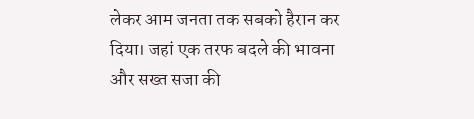लेकर आम जनता तक सबको हैरान कर दिया। जहां एक तरफ बदले की भावना और सख्त सजा की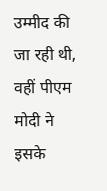उम्मीद की जा रही थी, वहीं पीएम मोदी ने इसके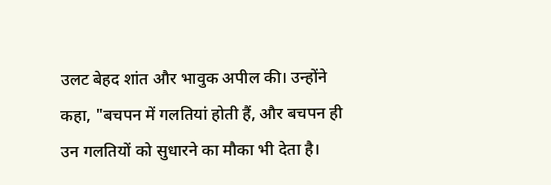उलट बेहद शांत और भावुक अपील की। उन्होंने कहा, "बचपन में गलतियां होती हैं, और बचपन ही उन गलतियों को सुधारने का मौका भी देता है।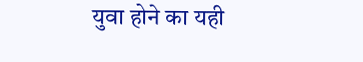युवा होने का यही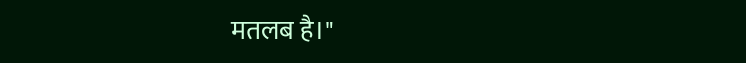मतलब है।"